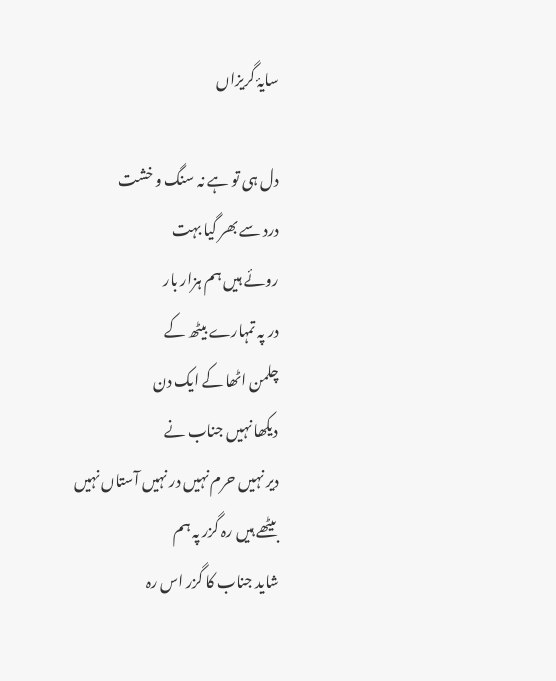سایۂ گریزاں

دل ہی تو ہے نہ سنگ و خشت
درد سے بھر گیا بہت
روئے ہیں ہم ہزار بار
در پہ تمہارے بیٹھ کے
چلمن اٹھا کے ایک دن
دیکھا نہیں جناب نے
دیر نہیں حرم نہیں در نہیں آستاں نہیں
بیٹھے ہیں رہ گزر پہ ہم
شاید جناب کا گزر اس رہ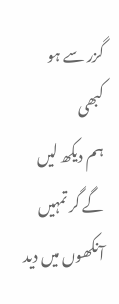گزر سے ہو کبھی
ہم دیکھ لیں گے گر تمہیں
آنکھوں میں دید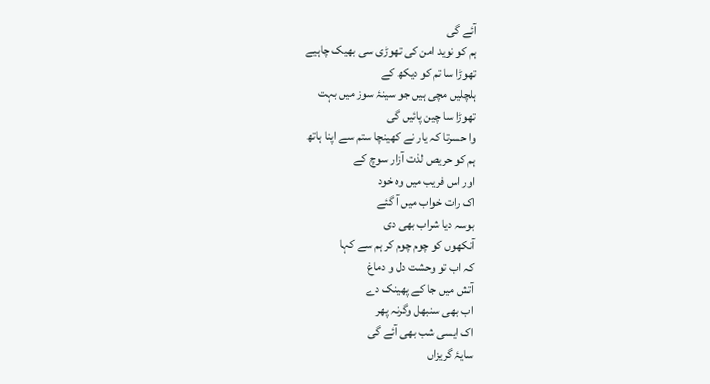آئے گی
ہم کو نوید امن کی تھوڑی سی بھیک چاہیے
تھوڑا سا تم کو دیکھ کے
ہلچلیں مچی ہیں جو سینۂ سوز میں بہت
تھوڑا سا چین پائیں گی
وا حسرتا کہ یار نے کھینچا ستم سے اپنا ہاتھ
ہم کو حریص لذت آزار سوچ کے
اور اس فریب میں وہ خود
اک رات خواب میں آ گئے
بوسہ دیا شراب بھی دی
آنکھوں کو چوم چوم کر ہم سے کہا
کہ اب تو وحشت دل و دماغ
آتش میں جا کے پھینک دے
اب بھی سنبھل وگرنہ پھر
اک ایسی شب بھی آئے گی
سایۂ گریزاں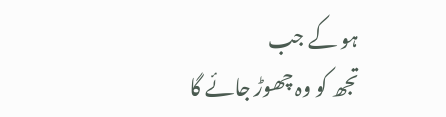ہو کے جب
تجھ کو وہ چھوڑ جائے گا